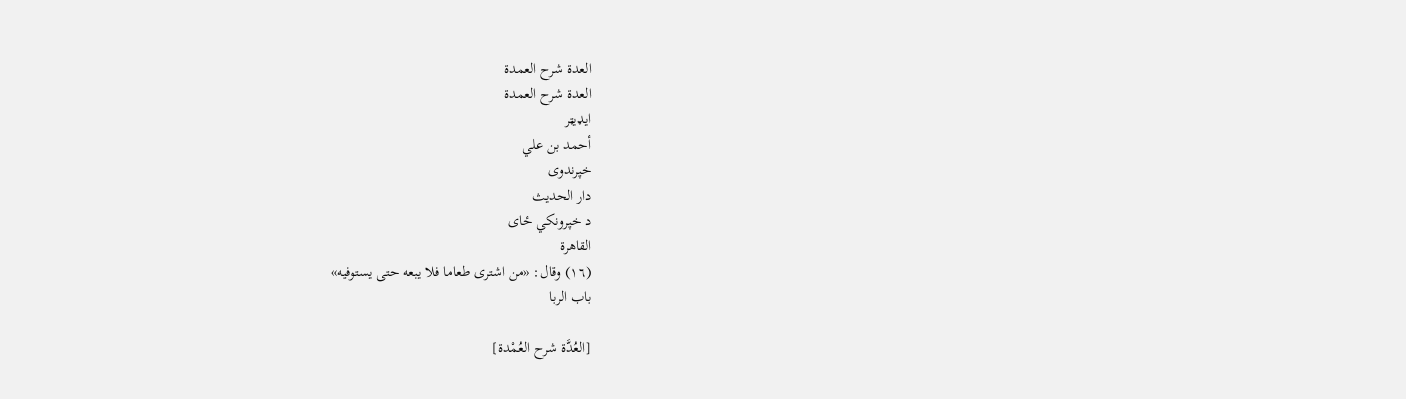العدة شرح العمدة
العدة شرح العمدة
ایډیټر
أحمد بن علي
خپرندوی
دار الحديث
د خپرونکي ځای
القاهرة
(١٦) وقال: «من اشترى طعاما فلا يبعه حتى يستوفيه»
باب الربا

[العُدَّة شرح العُمْدة]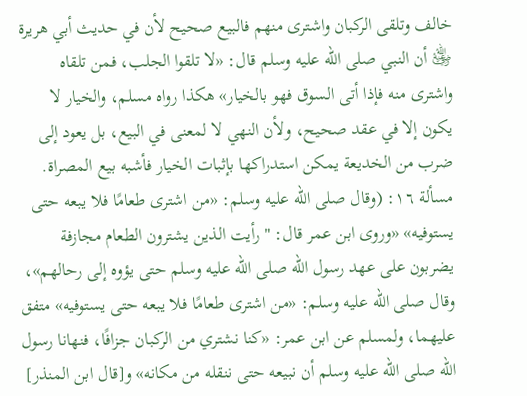خالف وتلقى الركبان واشترى منهم فالبيع صحيح لأن في حديث أبي هريرة ﵁ أن النبي صلى الله عليه وسلم قال: «لا تلقوا الجلب، فمن تلقاه واشترى منه فإذا أتى السوق فهو بالخيار» هكذا رواه مسلم، والخيار لا يكون إلا في عقد صحيح، ولأن النهي لا لمعنى في البيع، بل يعود إلى ضرب من الخديعة يمكن استدراكها بإثبات الخيار فأشبه بيع المصراة.
مسألة ١٦: (وقال صلى الله عليه وسلم: «من اشترى طعامًا فلا يبعه حتى يستوفيه» «وروى ابن عمر قال: " رأيت الذين يشترون الطعام مجازفة يضربون على عهد رسول الله صلى الله عليه وسلم حتى يؤوه إلى رحالهم»، وقال صلى الله عليه وسلم: «من اشترى طعامًا فلا يبعه حتى يستوفيه» متفق عليهما، ولمسلم عن ابن عمر: «كنا نشتري من الركبان جزافًا، فنهانا رسول الله صلى الله عليه وسلم أن نبيعه حتى ننقله من مكانه» و[قال ابن المنذر]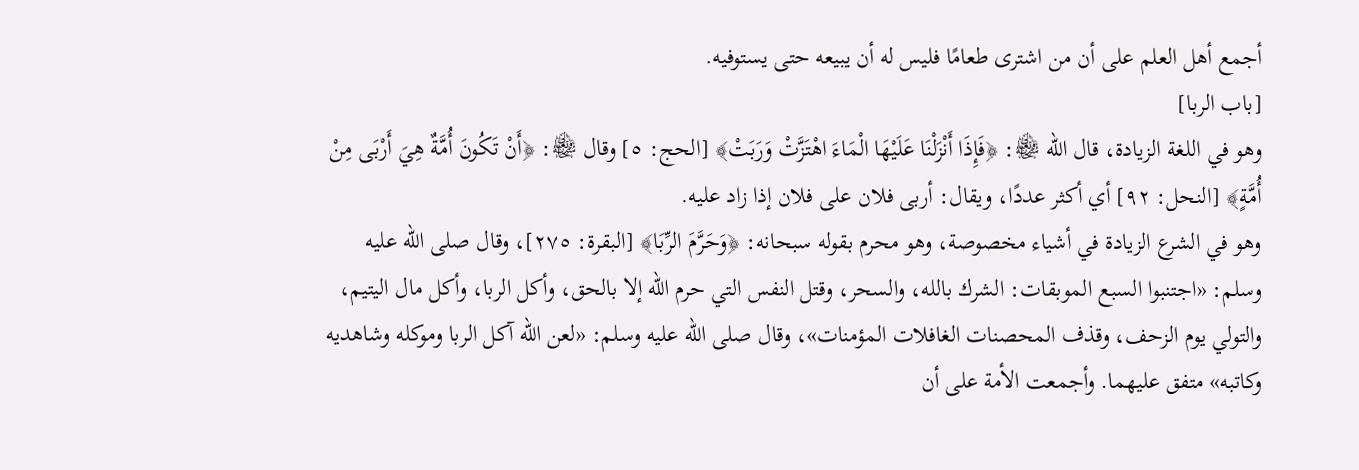أجمع أهل العلم على أن من اشترى طعامًا فليس له أن يبيعه حتى يستوفيه.
[باب الربا]
وهو في اللغة الزيادة، قال الله ﷾: ﴿فَإِذَا أَنْزَلْنَا عَلَيْهَا الْمَاءَ اهْتَزَّتْ وَرَبَتْ﴾ [الحج: ٥] وقال ﷾: ﴿أَنْ تَكُونَ أُمَّةٌ هِيَ أَرْبَى مِنْ أُمَّةٍ﴾ [النحل: ٩٢] أي أكثر عددًا، ويقال: أربى فلان على فلان إذا زاد عليه.
وهو في الشرع الزيادة في أشياء مخصوصة، وهو محرم بقوله سبحانه: ﴿وَحَرَّمَ الرِّبَا﴾ [البقرة: ٢٧٥]، وقال صلى الله عليه وسلم: «اجتنبوا السبع الموبقات: الشرك بالله، والسحر، وقتل النفس التي حرم الله إلا بالحق، وأكل الربا، وأكل مال اليتيم، والتولي يوم الزحف، وقذف المحصنات الغافلات المؤمنات»، وقال صلى الله عليه وسلم: «لعن الله آكل الربا وموكله وشاهديه وكاتبه» متفق عليهما. وأجمعت الأمة على أن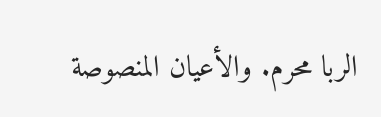الربا محرم. والأعيان المنصوصة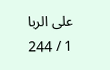على الربا
1 / 244